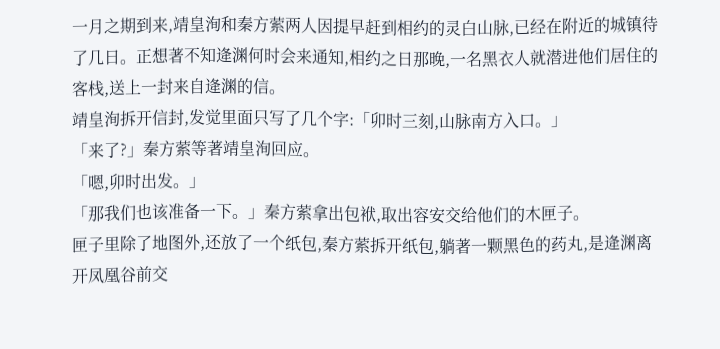一月之期到来,靖皇洵和秦方萦两人因提早赶到相约的灵白山脉,已经在附近的城镇待了几日。正想著不知逄渊何时会来通知,相约之日那晚,一名黑衣人就潜进他们居住的客栈,送上一封来自逄渊的信。
靖皇洵拆开信封,发觉里面只写了几个字:「卯时三刻,山脉南方入口。」
「来了?」秦方萦等著靖皇洵回应。
「嗯,卯时出发。」
「那我们也该准备一下。」秦方萦拿出包袱,取出容安交给他们的木匣子。
匣子里除了地图外,还放了一个纸包,秦方萦拆开纸包,躺著一颗黑色的药丸,是逄渊离开凤凰谷前交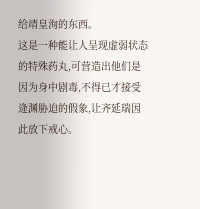给靖皇洵的东西。
这是一种能让人呈现虚弱状态的特殊药丸,可营造出他们是因为身中剧毒,不得已才接受逄渊胁迫的假象,让齐延瑞因此放下戒心。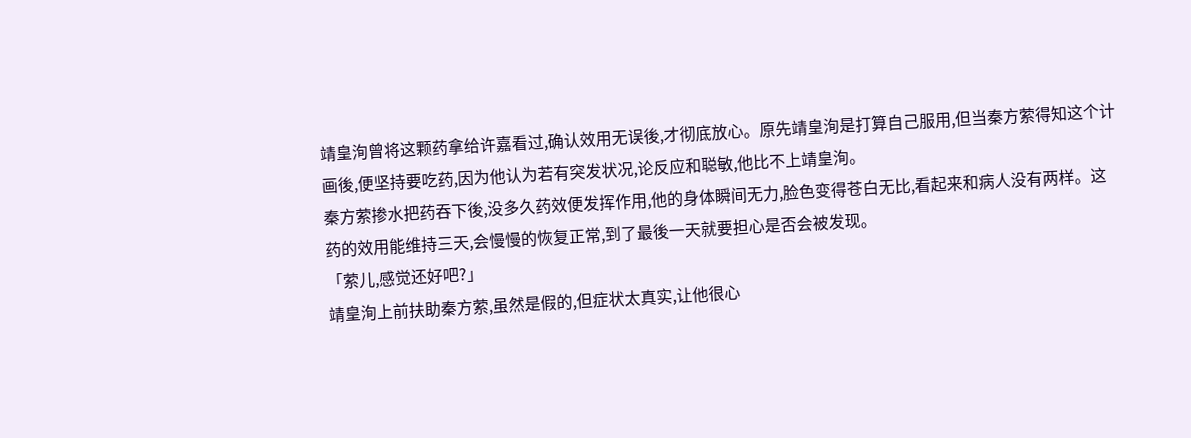靖皇洵曾将这颗药拿给许嘉看过,确认效用无误後,才彻底放心。原先靖皇洵是打算自己服用,但当秦方萦得知这个计画後,便坚持要吃药,因为他认为若有突发状况,论反应和聪敏,他比不上靖皇洵。
秦方萦掺水把药吞下後,没多久药效便发挥作用,他的身体瞬间无力,脸色变得苍白无比,看起来和病人没有两样。这药的效用能维持三天,会慢慢的恢复正常,到了最後一天就要担心是否会被发现。
「萦儿,感觉还好吧?」
靖皇洵上前扶助秦方萦,虽然是假的,但症状太真实,让他很心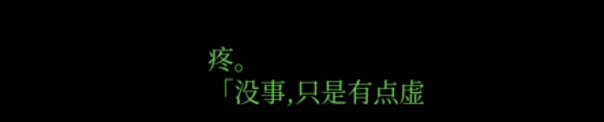疼。
「没事,只是有点虚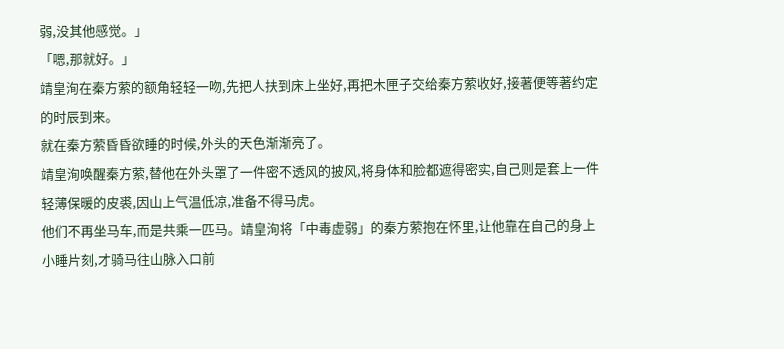弱,没其他感觉。」
「嗯,那就好。」
靖皇洵在秦方萦的额角轻轻一吻,先把人扶到床上坐好,再把木匣子交给秦方萦收好,接著便等著约定的时辰到来。
就在秦方萦昏昏欲睡的时候,外头的天色渐渐亮了。
靖皇洵唤醒秦方萦,替他在外头罩了一件密不透风的披风,将身体和脸都遮得密实,自己则是套上一件轻薄保暖的皮裘,因山上气温低凉,准备不得马虎。
他们不再坐马车,而是共乘一匹马。靖皇洵将「中毒虚弱」的秦方萦抱在怀里,让他靠在自己的身上小睡片刻,才骑马往山脉入口前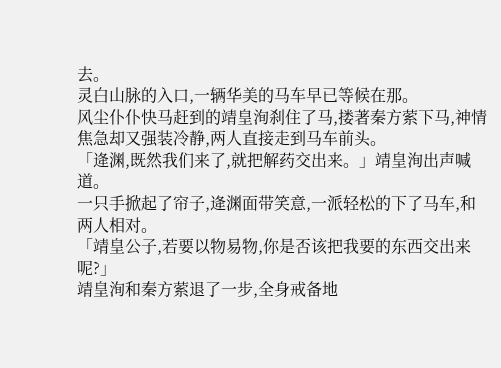去。
灵白山脉的入口,一辆华美的马车早已等候在那。
风尘仆仆快马赶到的靖皇洵刹住了马,搂著秦方萦下马,神情焦急却又强装冷静,两人直接走到马车前头。
「逄渊,既然我们来了,就把解药交出来。」靖皇洵出声喊道。
一只手掀起了帘子,逄渊面带笑意,一派轻松的下了马车,和两人相对。
「靖皇公子,若要以物易物,你是否该把我要的东西交出来呢?」
靖皇洵和秦方萦退了一步,全身戒备地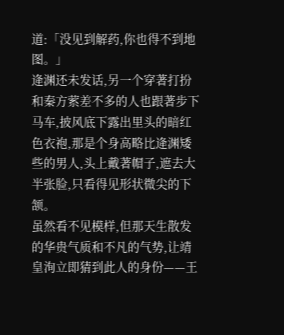道:「没见到解药,你也得不到地图。」
逄渊还未发话,另一个穿著打扮和秦方萦差不多的人也跟著步下马车,披风底下露出里头的暗红色衣袍,那是个身高略比逄渊矮些的男人,头上戴著帽子,遮去大半张脸,只看得见形状微尖的下颔。
虽然看不见模样,但那天生散发的华贵气质和不凡的气势,让靖皇洵立即猜到此人的身份——王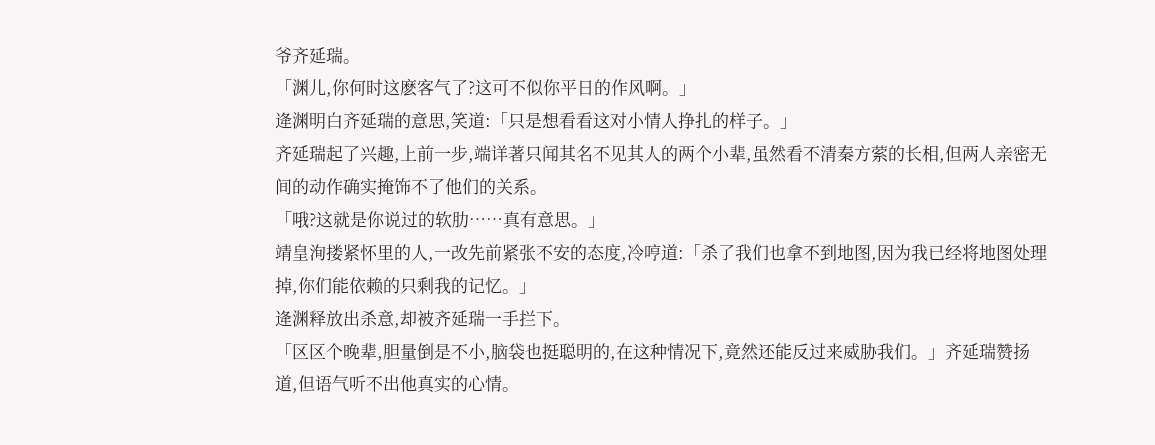爷齐延瑞。
「渊儿,你何时这麽客气了?这可不似你平日的作风啊。」
逄渊明白齐延瑞的意思,笑道:「只是想看看这对小情人挣扎的样子。」
齐延瑞起了兴趣,上前一步,端详著只闻其名不见其人的两个小辈,虽然看不清秦方萦的长相,但两人亲密无间的动作确实掩饰不了他们的关系。
「哦?这就是你说过的软肋……真有意思。」
靖皇洵搂紧怀里的人,一改先前紧张不安的态度,冷哼道:「杀了我们也拿不到地图,因为我已经将地图处理掉,你们能依赖的只剩我的记忆。」
逄渊释放出杀意,却被齐延瑞一手拦下。
「区区个晚辈,胆量倒是不小,脑袋也挺聪明的,在这种情况下,竟然还能反过来威胁我们。」齐延瑞赞扬道,但语气听不出他真实的心情。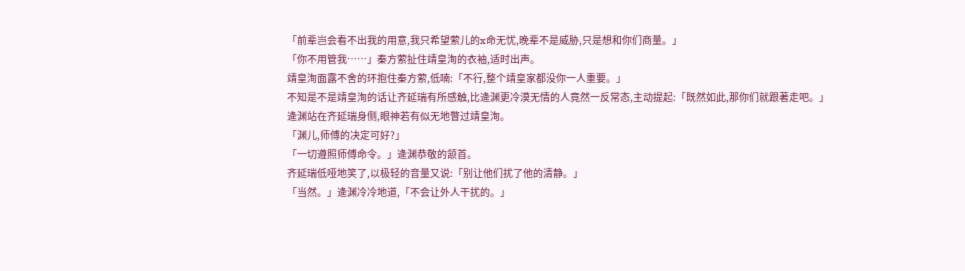「前辈岂会看不出我的用意,我只希望萦儿的x命无忧,晚辈不是威胁,只是想和你们商量。」
「你不用管我……」秦方萦扯住靖皇洵的衣袖,适时出声。
靖皇洵面露不舍的环抱住秦方萦,低喃:「不行,整个靖皇家都没你一人重要。」
不知是不是靖皇洵的话让齐延瑞有所感触,比逄渊更冷漠无情的人竟然一反常态,主动提起:「既然如此,那你们就跟著走吧。」
逄渊站在齐延瑞身侧,眼神若有似无地瞥过靖皇洵。
「渊儿,师傅的决定可好?」
「一切遵照师傅命令。」逄渊恭敬的颔首。
齐延瑞低哑地笑了,以极轻的音量又说:「别让他们扰了他的清静。」
「当然。」逄渊冷冷地道,「不会让外人干扰的。」